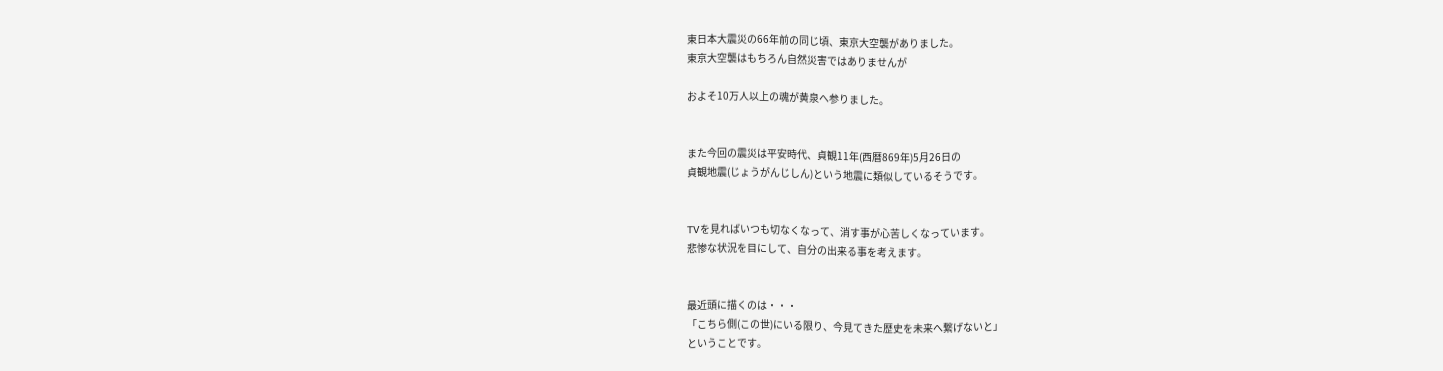東日本大震災の66年前の同じ頃、東京大空襲がありました。
東京大空襲はもちろん自然災害ではありませんが

およそ10万人以上の魂が黄泉へ参りました。


また今回の震災は平安時代、貞観11年(西暦869年)5月26日の
貞観地震(じょうがんじしん)という地震に類似しているそうです。


TVを見ればいつも切なくなって、消す事が心苦しくなっています。
悲惨な状況を目にして、自分の出来る事を考えます。


最近頭に描くのは・・・
「こちら側(この世)にいる限り、今見てきた歴史を未来へ繋げないと」
ということです。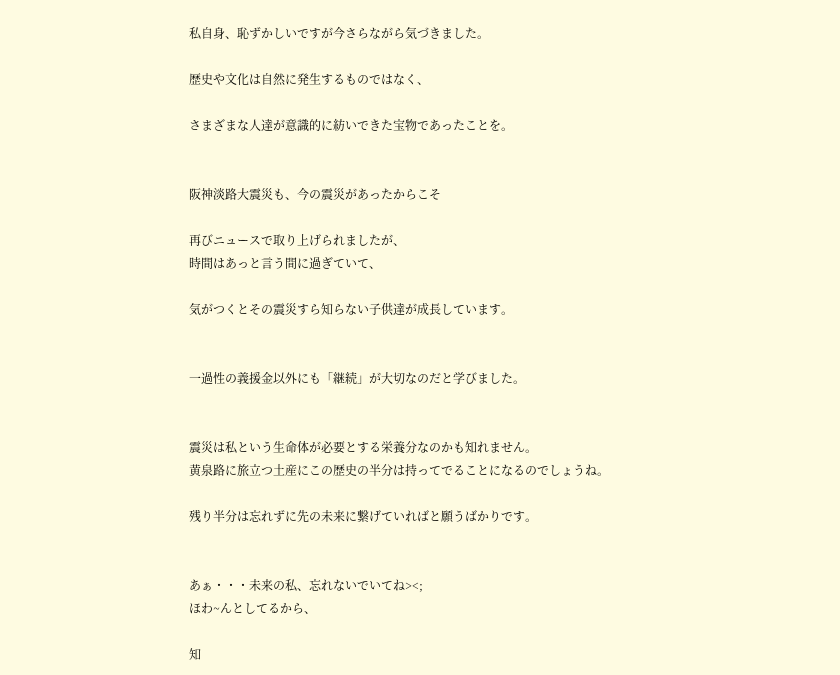私自身、恥ずかしいですが今さらながら気づきました。

歴史や文化は自然に発生するものではなく、

さまざまな人達が意識的に紡いできた宝物であったことを。


阪神淡路大震災も、今の震災があったからこそ

再びニュースで取り上げられましたが、
時間はあっと言う間に過ぎていて、

気がつくとその震災すら知らない子供達が成長しています。


一過性の義援金以外にも「継続」が大切なのだと学びました。


震災は私という生命体が必要とする栄養分なのかも知れません。
黄泉路に旅立つ土産にこの歴史の半分は持ってでることになるのでしょうね。

残り半分は忘れずに先の未来に繋げていればと願うばかりです。


あぁ・・・未来の私、忘れないでいてね><;
ほわ~んとしてるから、

知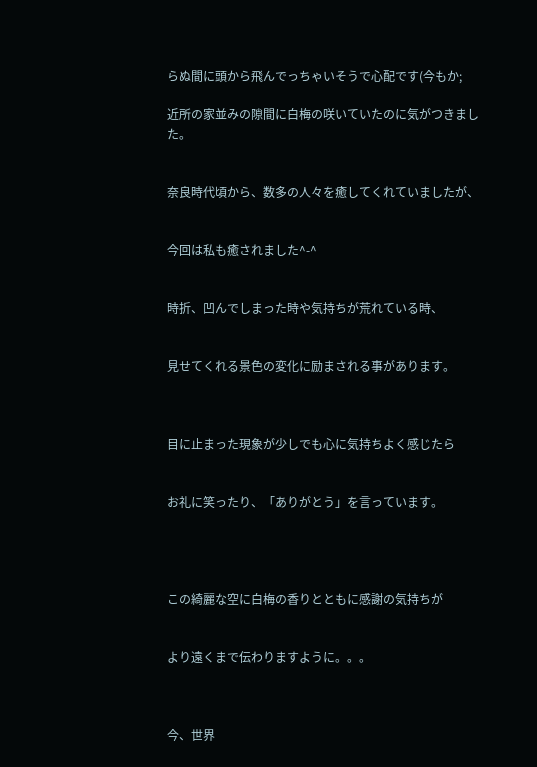らぬ間に頭から飛んでっちゃいそうで心配です(今もか;

近所の家並みの隙間に白梅の咲いていたのに気がつきました。


奈良時代頃から、数多の人々を癒してくれていましたが、


今回は私も癒されました^-^


時折、凹んでしまった時や気持ちが荒れている時、


見せてくれる景色の変化に励まされる事があります。



目に止まった現象が少しでも心に気持ちよく感じたら


お礼に笑ったり、「ありがとう」を言っています。




この綺麗な空に白梅の香りとともに感謝の気持ちが


より遠くまで伝わりますように。。。



今、世界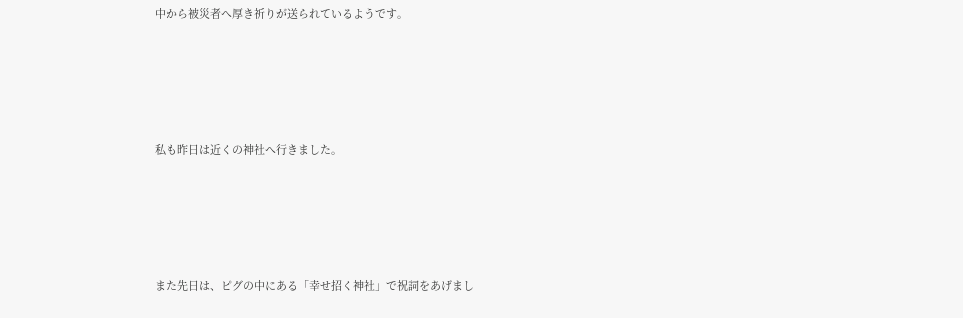中から被災者へ厚き祈りが送られているようです。





私も昨日は近くの神社へ行きました。





また先日は、ピグの中にある「幸せ招く神社」で祝詞をあげまし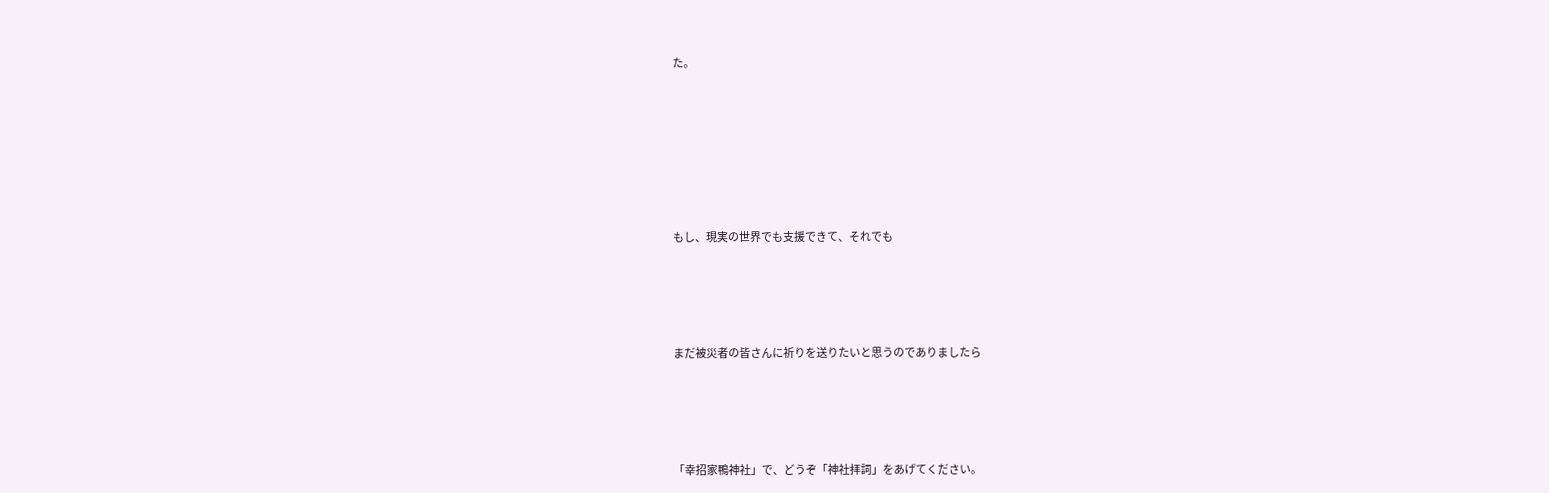た。








もし、現実の世界でも支援できて、それでも





まだ被災者の皆さんに祈りを送りたいと思うのでありましたら





「幸招家鴨神社」で、どうぞ「神社拝詞」をあげてください。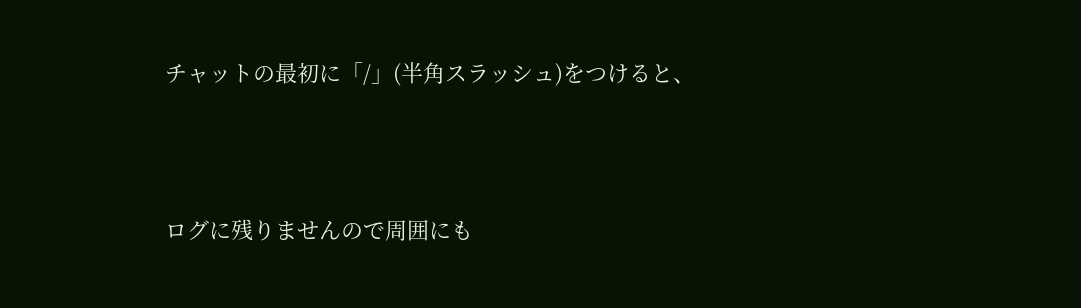チャットの最初に「/」(半角スラッシュ)をつけると、





ログに残りませんので周囲にも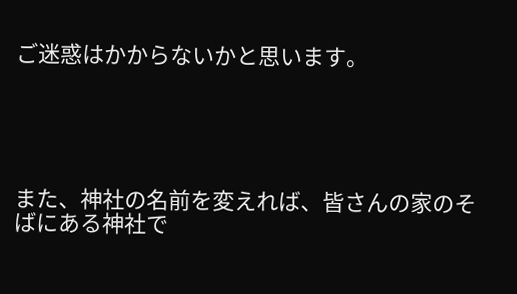ご迷惑はかからないかと思います。





また、神社の名前を変えれば、皆さんの家のそばにある神社で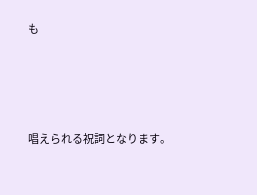も





唱えられる祝詞となります。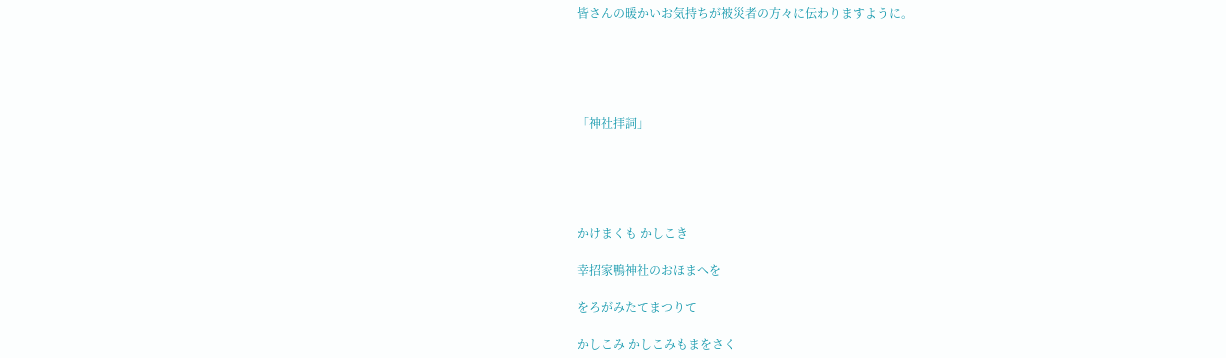皆さんの暖かいお気持ちが被災者の方々に伝わりますように。





「神社拝詞」





かけまくも かしこき

幸招家鴨神社のおほまへを

をろがみたてまつりて

かしこみ かしこみもまをさく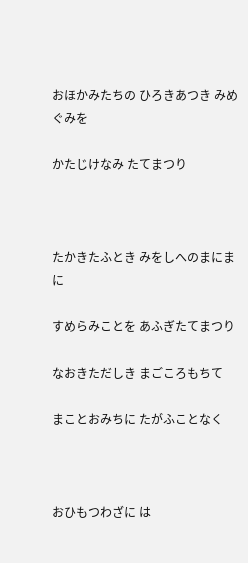おほかみたちの ひろきあつき みめぐみを

かたじけなみ たてまつり



たかきたふとき みをしへのまにまに

すめらみことを あふぎたてまつり

なおきただしき まごころもちて

まことおみちに たがふことなく



おひもつわざに は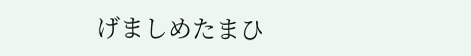げましめたまひ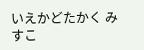いえかどたかく みすこ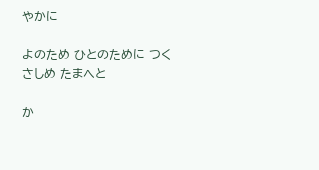やかに

よのため ひとのために つくさしめ たまへと

か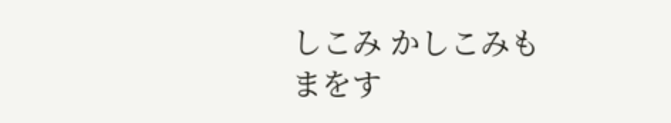しこみ かしこみもまをす